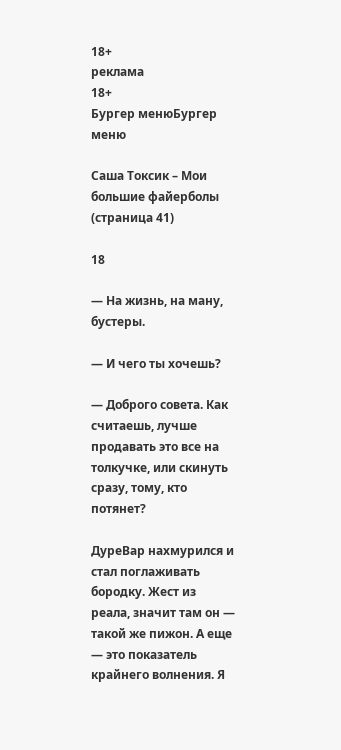18+
реклама
18+
Бургер менюБургер меню

Саша Токсик – Мои большие файерболы (страница 41)

18

— На жизнь, на ману, бустеры.

— И чего ты хочешь?

— Доброго совета. Как считаешь, лучше продавать это все на толкучке, или скинуть сразу, тому, кто потянет?

ДуреВар нахмурился и стал поглаживать бородку. Жест из реала, значит там он — такой же пижон. А еще — это показатель крайнего волнения. Я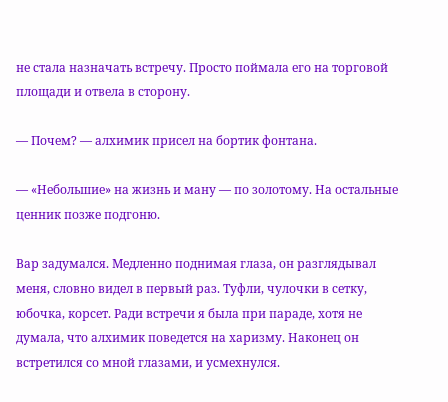не стала назначать встречу. Просто поймала его на торговой площади и отвела в сторону.

— Почем? — алхимик присел на бортик фонтана.

— «Небольшие» на жизнь и ману — по золотому. На остальные ценник позже подгоню.

Вар задумался. Медленно поднимая глаза, он разглядывал меня, словно видел в первый раз. Туфли, чулочки в сетку, юбочка, корсет. Ради встречи я была при параде, хотя не думала, что алхимик поведется на харизму. Наконец он встретился со мной глазами, и усмехнулся.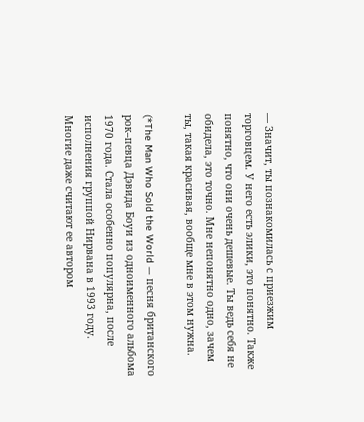— Значит, ты познакомилась с приезжим торговцем. У него есть элики, это понятно. Также понятно, что они очень дешевые. Ты ведь себя не обидела, это точно. Мне непонятно одно, зачем ты, такая красивая, вообще мне в этом нужна.

(*The Man Who Sold the World — песня британского рок–певца Дэвида Боуи из одноименного альбома 1970 года. Стала особенно популярна, после исполнения группой Нирвана в 1993 году. Многие даже считают ее автором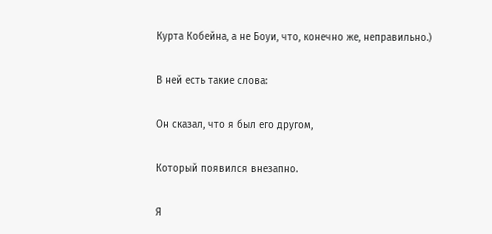Курта Кобейна, а не Боуи, что, конечно же, неправильно.)

В ней есть такие слова:

Он сказал, что я был его другом,

Который появился внезапно.

Я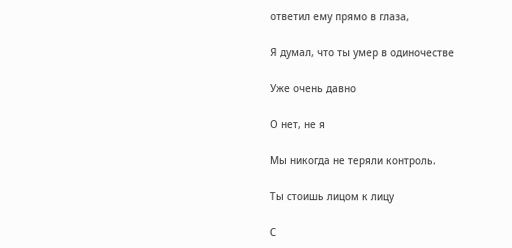ответил ему прямо в глаза,

Я думал, что ты умер в одиночестве

Уже очень давно

О нет, не я

Мы никогда не теряли контроль.

Ты стоишь лицом к лицу

С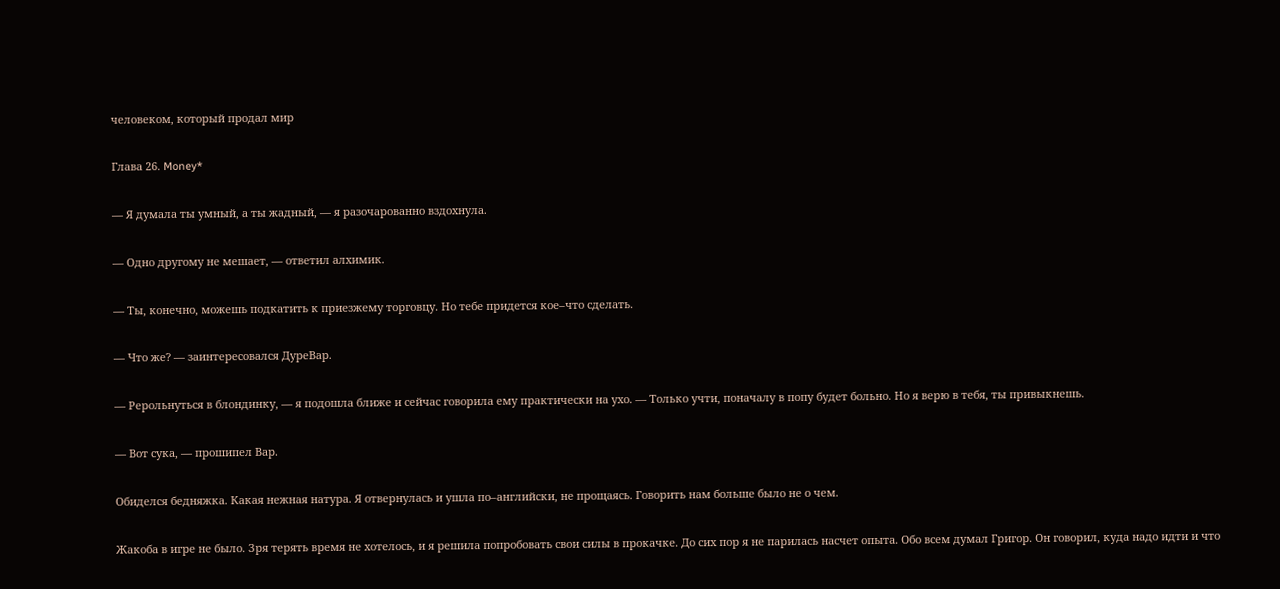человеком, который продал мир

Глава 26. Money*

— Я думала ты умный, а ты жадный, — я разочарованно вздохнула.

— Одно другому не мешает, — ответил алхимик.

— Ты, конечно, можешь подкатить к приезжему торговцу. Но тебе придется кое–что сделать.

— Что же? — заинтересовался ДуреВар.

— Рерольнуться в блондинку, — я подошла ближе и сейчас говорила ему практически на ухо. — Только учти, поначалу в попу будет больно. Но я верю в тебя, ты привыкнешь.

— Вот сука, — прошипел Вар.

Обиделся бедняжка. Какая нежная натура. Я отвернулась и ушла по–английски, не прощаясь. Говорить нам больше было не о чем.

Жакоба в игре не было. Зря терять время не хотелось, и я решила попробовать свои силы в прокачке. До сих пор я не парилась насчет опыта. Обо всем думал Григор. Он говорил, куда надо идти и что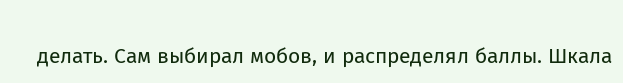делать. Сам выбирал мобов, и распределял баллы. Шкала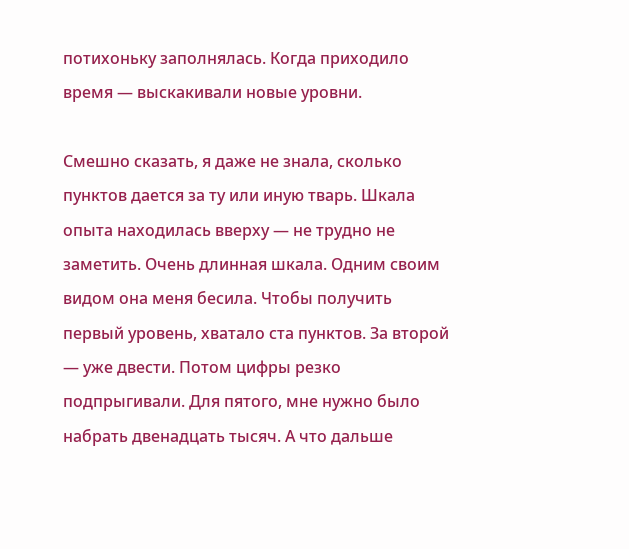потихоньку заполнялась. Когда приходило время — выскакивали новые уровни.

Смешно сказать, я даже не знала, сколько пунктов дается за ту или иную тварь. Шкала опыта находилась вверху — не трудно не заметить. Очень длинная шкала. Одним своим видом она меня бесила. Чтобы получить первый уровень, хватало ста пунктов. За второй — уже двести. Потом цифры резко подпрыгивали. Для пятого, мне нужно было набрать двенадцать тысяч. А что дальше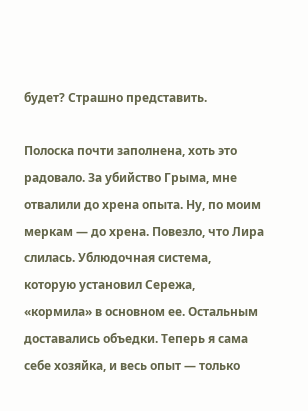будет? Страшно представить.

Полоска почти заполнена, хоть это радовало. За убийство Грыма, мне отвалили до хрена опыта. Ну, по моим меркам — до хрена. Повезло, что Лира слилась. Ублюдочная система, которую установил Сережа, «кормила» в основном ее. Остальным доставались объедки. Теперь я сама себе хозяйка, и весь опыт — только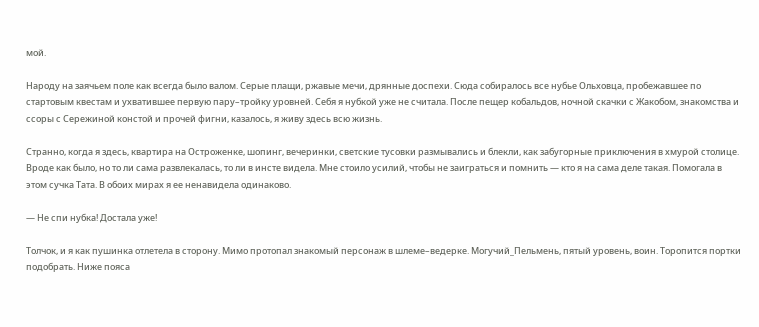мой.

Народу на заячьем поле как всегда было валом. Серые плащи, ржавые мечи, дрянные доспехи. Сюда собиралось все нубье Ольховца, пробежавшее по стартовым квестам и ухватившее первую пару–тройку уровней. Себя я нубкой уже не считала. После пещер кобальдов, ночной скачки с Жакобом, знакомства и ссоры с Сережиной констой и прочей фигни, казалось, я живу здесь всю жизнь.

Странно, когда я здесь, квартира на Остроженке, шопинг, вечеринки, светские тусовки размывались и блекли, как забугорные приключения в хмурой столице. Вроде как было, но то ли сама развлекалась, то ли в инсте видела. Мне стоило усилий, чтобы не заиграться и помнить — кто я на сама деле такая. Помогала в этом сучка Тата. В обоих мирах я ее ненавидела одинаково.

— Не спи нубка! Достала уже!

Толчок, и я как пушинка отлетела в сторону. Мимо протопал знакомый персонаж в шлеме–ведерке. Могучий_Пельмень, пятый уровень, воин. Торопится портки подобрать. Ниже пояса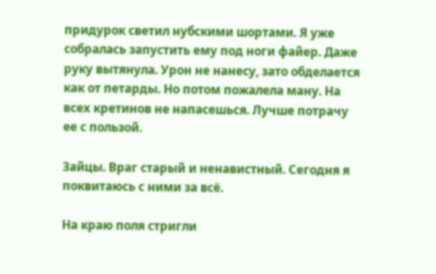придурок светил нубскими шортами. Я уже собралась запустить ему под ноги файер. Даже руку вытянула. Урон не нанесу, зато обделается как от петарды. Но потом пожалела ману. На всех кретинов не напасешься. Лучше потрачу ее с пользой.

Зайцы. Враг старый и ненавистный. Сегодня я поквитаюсь с ними за всё.

На краю поля стригли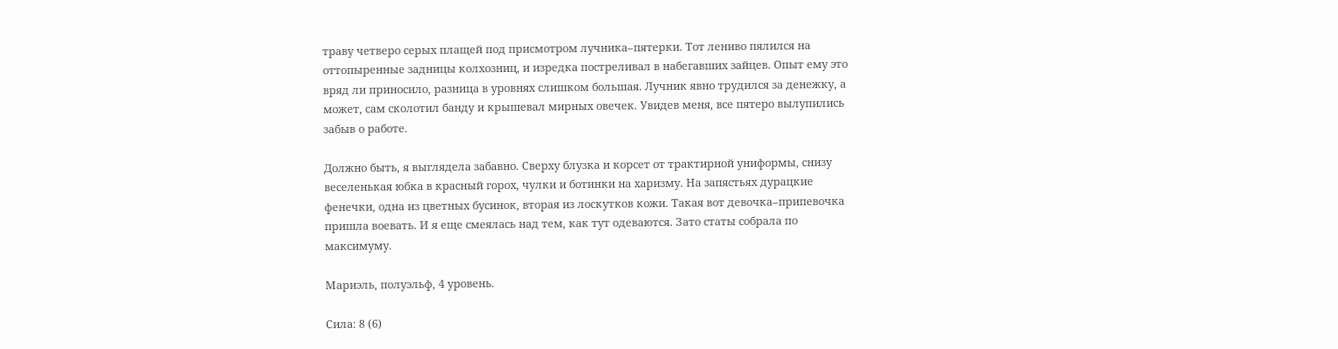траву четверо серых плащей под присмотром лучника–пятерки. Тот лениво пялился на оттопыренные задницы колхозниц, и изредка постреливал в набегавших зайцев. Опыт ему это вряд ли приносило, разница в уровнях слишком большая. Лучник явно трудился за денежку, а может, сам сколотил банду и крышевал мирных овечек. Увидев меня, все пятеро вылупились забыв о работе.

Должно быть, я выглядела забавно. Сверху блузка и корсет от трактирной униформы, снизу веселенькая юбка в красный горох, чулки и ботинки на харизму. На запястьях дурацкие фенечки, одна из цветных бусинок, вторая из лоскутков кожи. Такая вот девочка–припевочка пришла воевать. И я еще смеялась над тем, как тут одеваются. Зато статы собрала по максимуму.

Мариэль, полуэльф, 4 уровень.

Сила: 8 (6)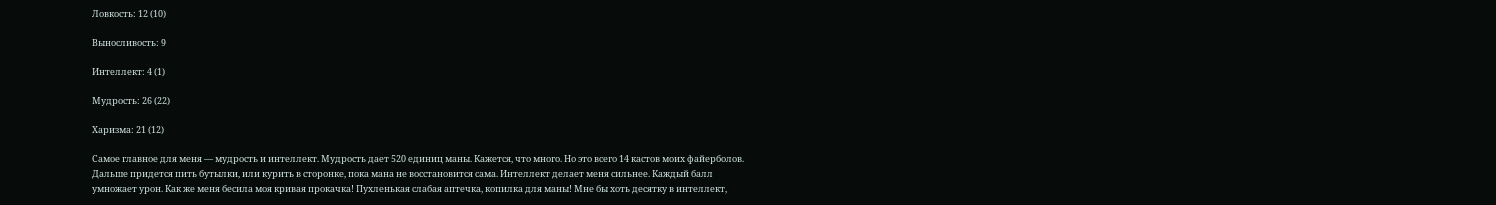Ловкость: 12 (10)

Выносливость: 9

Интеллект: 4 (1)

Мудрость: 26 (22)

Харизма: 21 (12)

Самое главное для меня — мудрость и интеллект. Мудрость дает 520 единиц маны. Кажется, что много. Но это всего 14 кастов моих файерболов. Дальше придется пить бутылки, или курить в сторонке, пока мана не восстановится сама. Интеллект делает меня сильнее. Каждый балл умножает урон. Как же меня бесила моя кривая прокачка! Пухленькая слабая аптечка, копилка для маны! Мне бы хоть десятку в интеллект,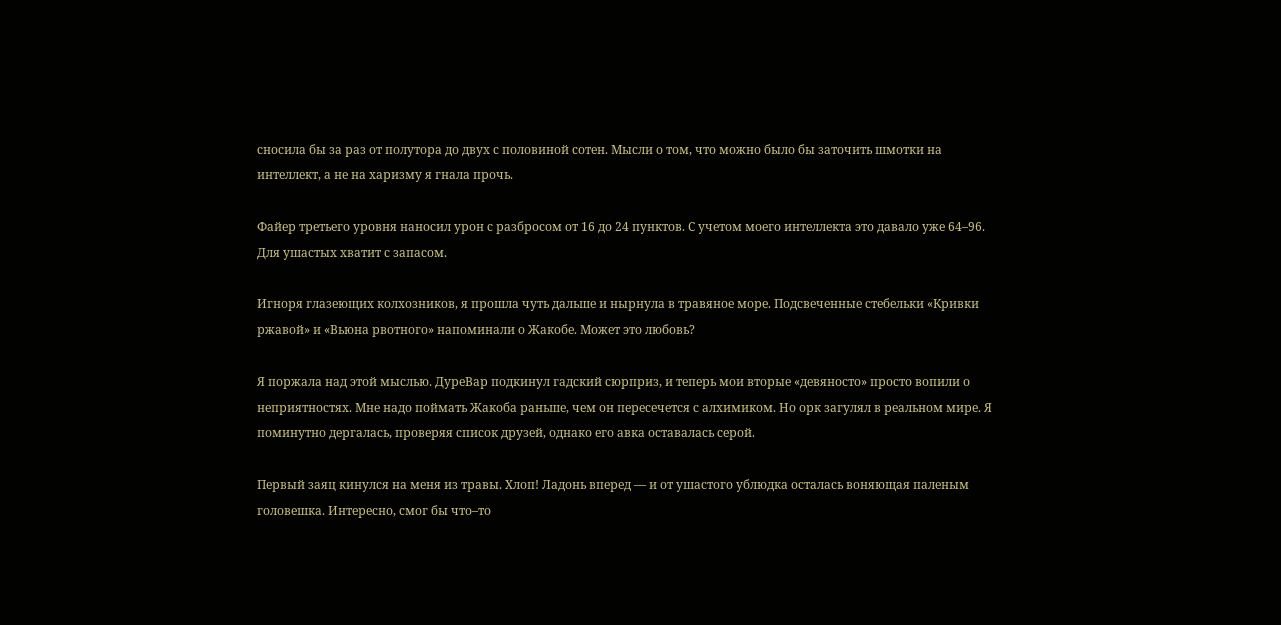сносила бы за раз от полутора до двух с половиной сотен. Мысли о том, что можно было бы заточить шмотки на интеллект, а не на харизму я гнала прочь.

Файер третьего уровня наносил урон с разбросом от 16 до 24 пунктов. С учетом моего интеллекта это давало уже 64–96. Для ушастых хватит с запасом.

Игноря глазеющих колхозников, я прошла чуть дальше и нырнула в травяное море. Подсвеченные стебельки «Кривки ржавой» и «Вьюна рвотного» напоминали о Жакобе. Может это любовь?

Я поржала над этой мыслью. ДуреВар подкинул гадский сюрприз, и теперь мои вторые «девяносто» просто вопили о неприятностях. Мне надо поймать Жакоба раньше, чем он пересечется с алхимиком. Но орк загулял в реальном мире. Я поминутно дергалась, проверяя список друзей, однако его авка оставалась серой.

Первый заяц кинулся на меня из травы. Хлоп! Ладонь вперед — и от ушастого ублюдка осталась воняющая паленым головешка. Интересно, смог бы что–то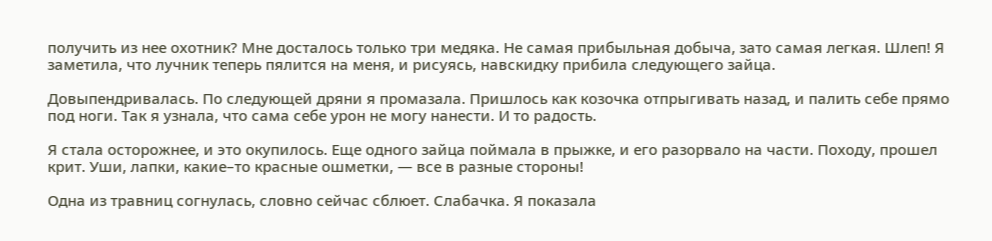получить из нее охотник? Мне досталось только три медяка. Не самая прибыльная добыча, зато самая легкая. Шлеп! Я заметила, что лучник теперь пялится на меня, и рисуясь, навскидку прибила следующего зайца.

Довыпендривалась. По следующей дряни я промазала. Пришлось как козочка отпрыгивать назад, и палить себе прямо под ноги. Так я узнала, что сама себе урон не могу нанести. И то радость.

Я стала осторожнее, и это окупилось. Еще одного зайца поймала в прыжке, и его разорвало на части. Походу, прошел крит. Уши, лапки, какие–то красные ошметки, — все в разные стороны!

Одна из травниц согнулась, словно сейчас сблюет. Слабачка. Я показала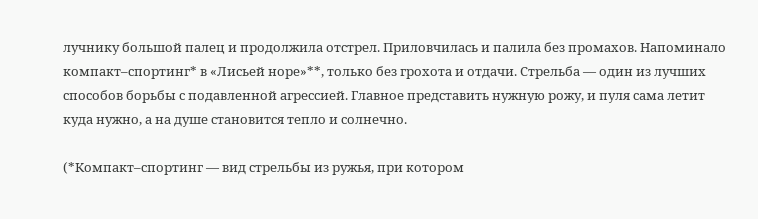лучнику большой палец и продолжила отстрел. Приловчилась и палила без промахов. Напоминало компакт–спортинг* в «Лисьей норе»**, только без грохота и отдачи. Стрельба — один из лучших способов борьбы с подавленной агрессией. Главное представить нужную рожу, и пуля сама летит куда нужно, а на душе становится тепло и солнечно.

(*Компакт–спортинг — вид стрельбы из ружья, при котором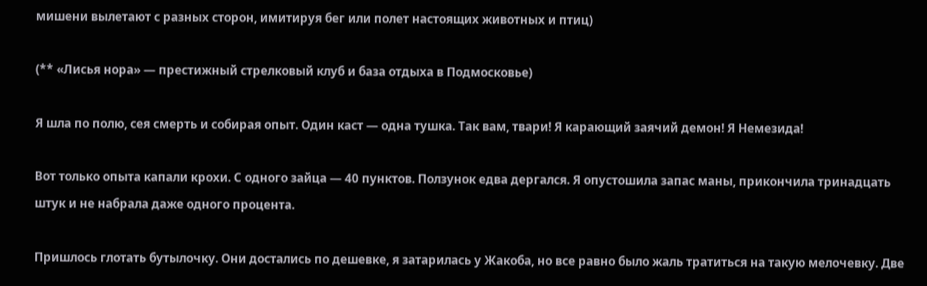мишени вылетают с разных сторон, имитируя бег или полет настоящих животных и птиц)

(** «Лисья нора» — престижный стрелковый клуб и база отдыха в Подмосковье)

Я шла по полю, сея смерть и собирая опыт. Один каст — одна тушка. Так вам, твари! Я карающий заячий демон! Я Немезида!

Вот только опыта капали крохи. С одного зайца — 40 пунктов. Ползунок едва дергался. Я опустошила запас маны, прикончила тринадцать штук и не набрала даже одного процента.

Пришлось глотать бутылочку. Они достались по дешевке, я затарилась у Жакоба, но все равно было жаль тратиться на такую мелочевку. Две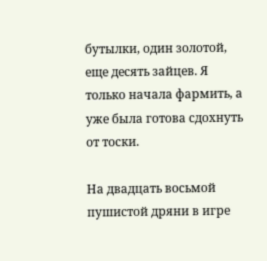бутылки, один золотой, еще десять зайцев. Я только начала фармить, а уже была готова сдохнуть от тоски.

На двадцать восьмой пушистой дряни в игре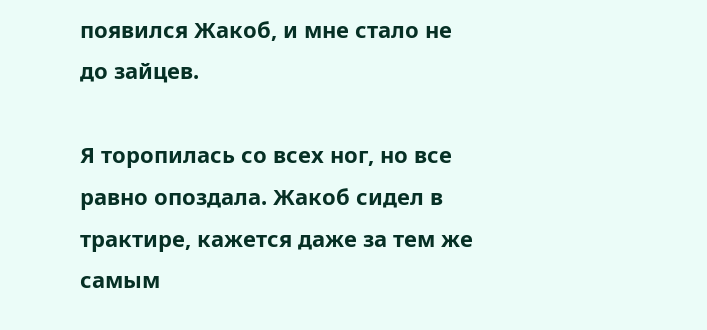появился Жакоб, и мне стало не до зайцев.

Я торопилась со всех ног, но все равно опоздала. Жакоб сидел в трактире, кажется даже за тем же самым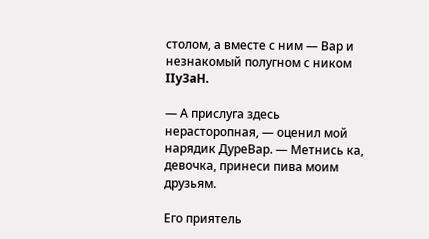столом, а вместе с ним — Вар и незнакомый полугном с ником IIy3aH.

— А прислуга здесь нерасторопная, — оценил мой нарядик ДуреВар. — Метнись ка, девочка, принеси пива моим друзьям.

Его приятель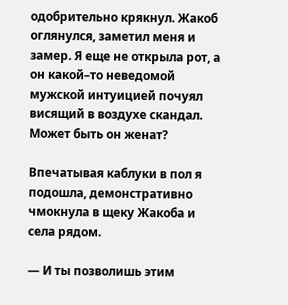одобрительно крякнул. Жакоб оглянулся, заметил меня и замер. Я еще не открыла рот, а он какой–то неведомой мужской интуицией почуял висящий в воздухе скандал. Может быть он женат?

Впечатывая каблуки в пол я подошла, демонстративно чмокнула в щеку Жакоба и села рядом.

— И ты позволишь этим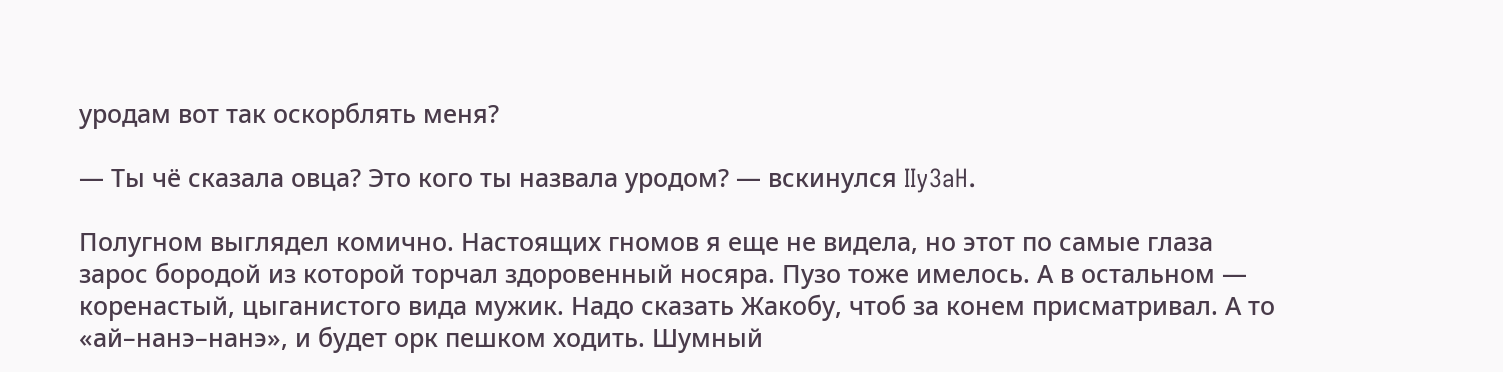уродам вот так оскорблять меня?

— Ты чё сказала овца? Это кого ты назвала уродом? — вскинулся IIy3aH.

Полугном выглядел комично. Настоящих гномов я еще не видела, но этот по самые глаза зарос бородой из которой торчал здоровенный носяра. Пузо тоже имелось. А в остальном — коренастый, цыганистого вида мужик. Надо сказать Жакобу, чтоб за конем присматривал. А то «ай–нанэ–нанэ», и будет орк пешком ходить. Шумный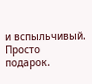и вспыльчивый. Просто подарок.